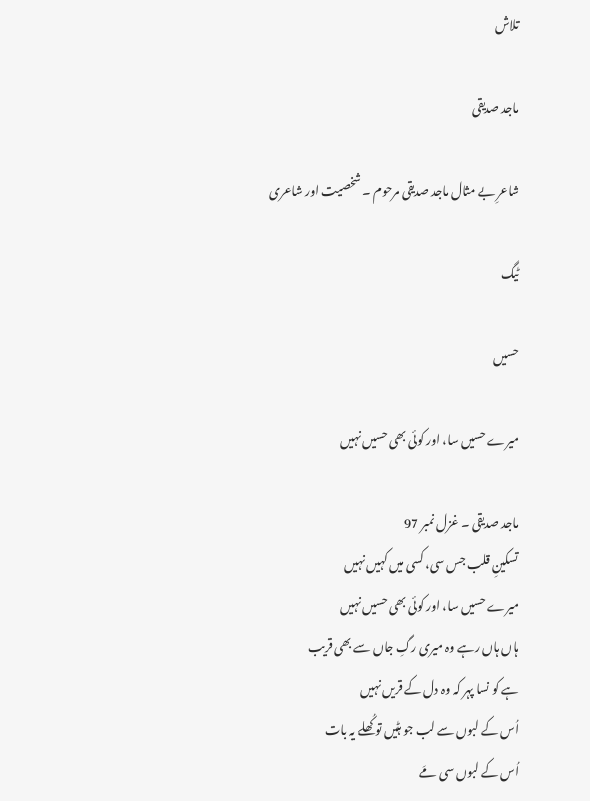تلاش

ماجد صدیقی

شاعرِ بے مثال ماجد صدیقی مرحوم ۔ شخصیت اور شاعری

ٹیگ

حسیں

میرے حسیں سا، اور کوئی بھی حسیں نہیں

ماجد صدیقی ۔ غزل نمبر 97
تسکینِ قلب جس سی، کسی میں کہیں نہیں
میرے حسیں سا، اور کوئی بھی حسیں نہیں
ہاں ہاں رہے وہ میری رگِ جاں سے بھی قریب
ہے کو نسا پہر کہ وہ دل کے قریں نہیں
اُس کے لبوں سے لب جو ہٹیں تو کُھلے یہ بات
اُس کے لبوں سی مَے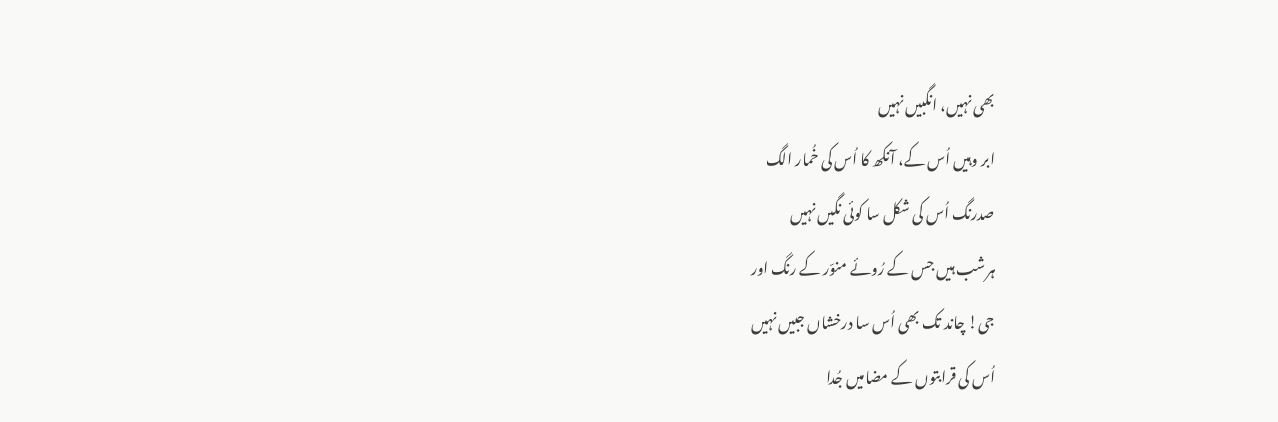بھی نہیں، انگبیں نہیں
ابر وہیں اُس کے، آنکھ کا اُس کی خُمار الگ
صدرنگ اُس کی شکل سا کوئی نگیں نہیں
ہرشب ہیں جس کے رُوئے منوّر کے رنگ اور
جی! چاند تک بھی اُس سا درخشاں جبیں نہیں
اُس کی قرابتوں کے مضامیں جُدا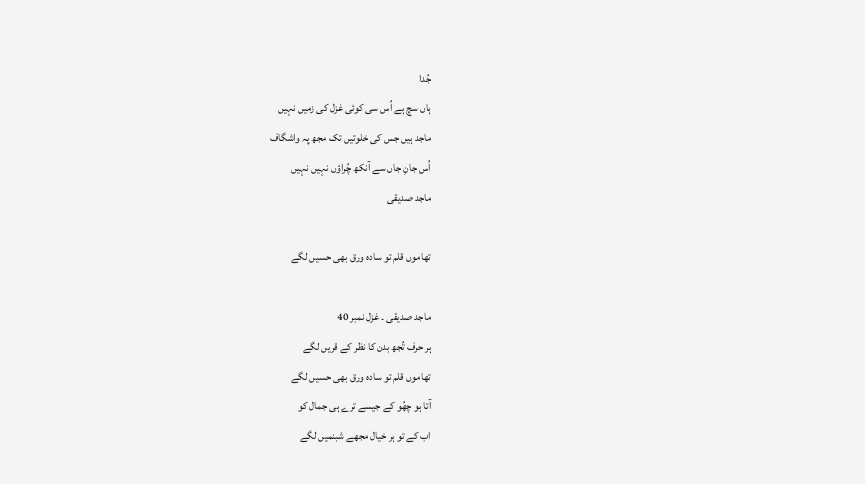جُدا
ہاں سچ ہے اُس سی کوئی غزل کی زمیں نہیں
ماجد ہیں جس کی خلوتیں تک مجھ پہ واشگاف
اُس جانِ جاں سے آنکھ چُراؤں نہیں نہیں
ماجد صدیقی

تھاموں قلم تو سادہ ورق بھی حسیں لگے

ماجد صدیقی ۔ غزل نمبر 40
ہر حرف تُجھ بدن کا نظر کے قریں لگے
تھاموں قلم تو سادہ ورق بھی حسیں لگے
آتا ہو چھُو کے جیسے ترے ہی جمال کو
اب کے تو ہر خیال مجھے شبنمیں لگے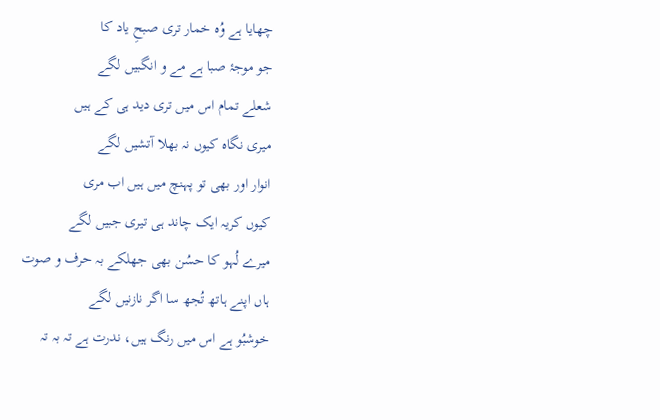چھایا ہے وُہ خمار تری صبحِ یاد کا
جو موجۂ صبا ہے مے و انگبیں لگے
شعلے تمام اس میں تری دید ہی کے ہیں
میری نگاہ کیوں نہ بھلا آتشیں لگے
انوار اور بھی تو پہنچ میں ہیں اب مری
کیوں کریہ ایک چاند ہی تیری جبیں لگے
میرے لُہو کا حسُن بھی جھلکے بہ حرف و صوت
ہاں اپنے ہاتھ تُجھ سا اگر نازنیں لگے
خوشبُو ہے اس میں رنگ ہیں، ندرت ہے تہ بہ تہ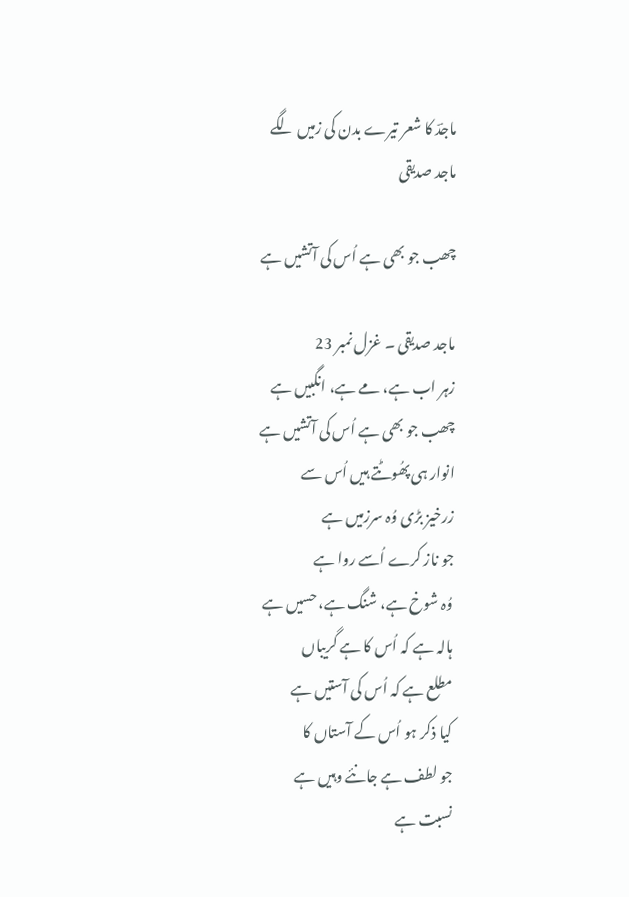ماجدؔ کا شعر تیرے بدن کی زمیں لگے
ماجد صدیقی

چھب جو بھی ہے اُس کی آتشیں ہے

ماجد صدیقی ۔ غزل نمبر 23
زہر اب ہے، مے ہے، انگبیں ہے
چھب جو بھی ہے اُس کی آتشیں ہے
انوار ہی پھُوٹتے ہیں اُس سے
زرخیز بڑی وُہ سرزمیں ہے
جو ناز کرے اُسے روا ہے
وُہ شوخ ہے، شنگ ہے، حسیں ہے
ہالہ ہے کہ اُس کا ہے گریباں
مطلع ہے کہ اُس کی آستیں ہے
کیا ذکر ہو اُس کے آستاں کا
جو لطف ہے جانئے وہیں ہے
نسبت ہے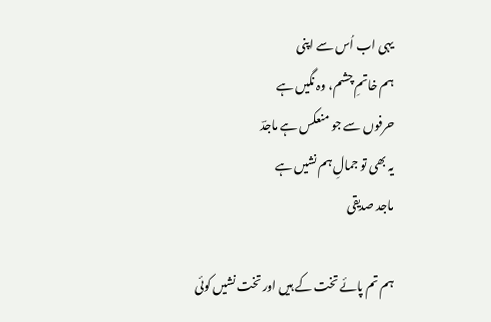یہی اب اُس سے اپنی
ہم خاتمِ چشم، وہ نگیں ہے
حرفوں سے جو منعکس ہے ماجدؔ
یہ بھی تو جمالِ ہم نشیں ہے
ماجد صدیقی

ہم تم پائے تخت کے ہیں اور تخت نشیں کوئی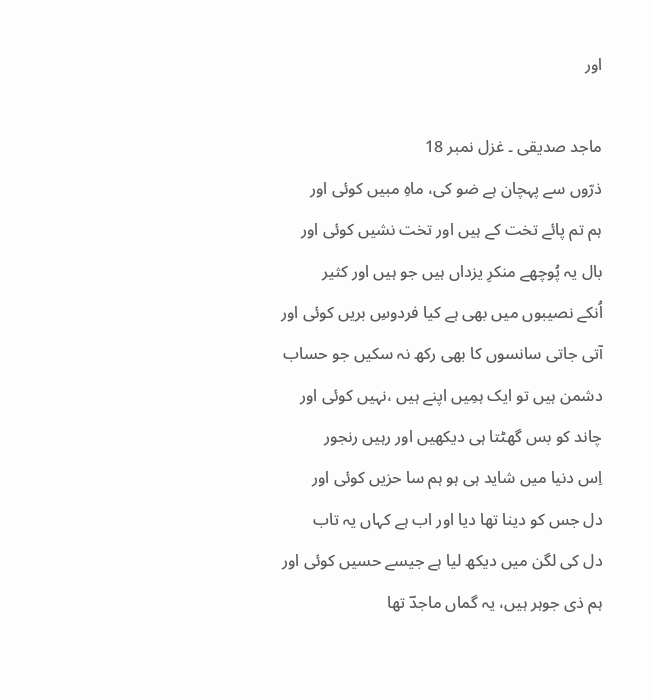اور

ماجد صدیقی ۔ غزل نمبر 18
ذرّوں سے پہچان ہے ضو کی، ماہِ مبیں کوئی اور
ہم تم پائے تخت کے ہیں اور تخت نشیں کوئی اور
بال یہ پُوچھے منکرِ یزداں ہیں جو ہیں اور کثیر
اُنکے نصیبوں میں بھی ہے کیا فردوسِ بریں کوئی اور
آتی جاتی سانسوں کا بھی رکھ نہ سکیں جو حساب
دشمن ہیں تو ایک ہمِیں اپنے ہیں ،نہیں کوئی اور
چاند کو بس گھٹتا ہی دیکھیں اور رہیں رنجور
اِس دنیا میں شاید ہی ہو ہم سا حزیں کوئی اور
دل جس کو دینا تھا دیا اور اب ہے کہاں یہ تاب
دل کی لگن میں دیکھ لیا ہے جیسے حسیں کوئی اور
ہم ذی جوہر ہیں، یہ گماں ماجدؔ تھا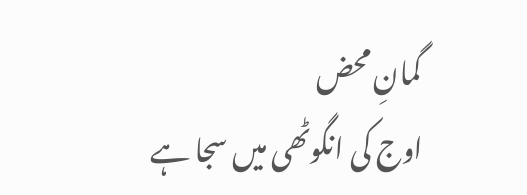گمانِ محض
اوج کی انگوٹھی میں سجا ہے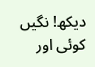دیکھ! نگیں کوئی اور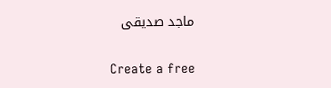ماجد صدیقی

Create a free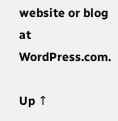website or blog at WordPress.com.

Up ↑